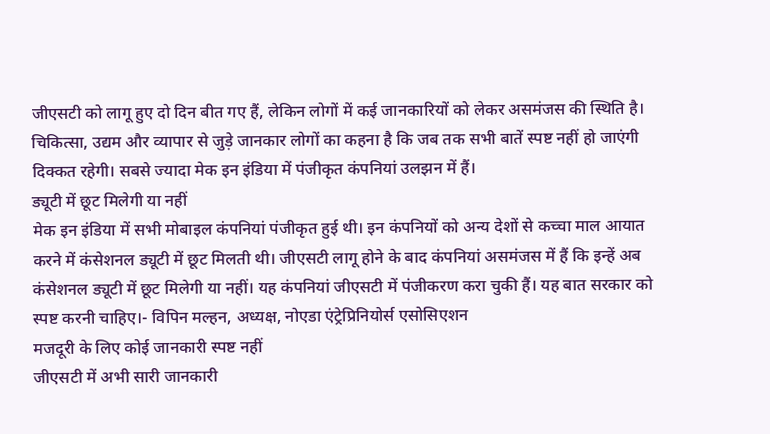जीएसटी को लागू हुए दो दिन बीत गए हैं, लेकिन लोगों में कई जानकारियों को लेकर असमंजस की स्थिति है। चिकित्सा, उद्यम और व्यापार से जुड़े जानकार लोगों का कहना है कि जब तक सभी बातें स्पष्ट नहीं हो जाएंगी दिक्कत रहेगी। सबसे ज्यादा मेक इन इंडिया में पंजीकृत कंपनियां उलझन में हैं।
ड्यूटी में छूट मिलेगी या नहीं
मेक इन इंडिया में सभी मोबाइल कंपनियां पंजीकृत हुई थी। इन कंपनियों को अन्य देशों से कच्चा माल आयात करने में कंसेशनल ड्यूटी में छूट मिलती थी। जीएसटी लागू होने के बाद कंपनियां असमंजस में हैं कि इन्हें अब कंसेशनल ड्यूटी में छूट मिलेगी या नहीं। यह कंपनियां जीएसटी में पंजीकरण करा चुकी हैं। यह बात सरकार को स्पष्ट करनी चाहिए।- विपिन मल्हन, अध्यक्ष, नोएडा एंट्रेप्रिनियोर्स एसोसिएशन
मजदूरी के लिए कोई जानकारी स्पष्ट नहीं
जीएसटी में अभी सारी जानकारी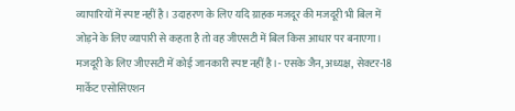व्यापारियों में स्पष्ट नहीं है। उदाहरण के लिए यदि ग्राहक मजदूर की मजदूरी भी बिल में जोड़ने के लिए व्यापारी से कहता है तो वह जीएसटी में बिल किस आधार पर बनाएगा। मजदूरी के लिए जीएसटी में कोई जानकारी स्पष्ट नहीं है।- एसके जैन, अध्यक्ष, सेक्टर-18 मार्केट एसोसिएशन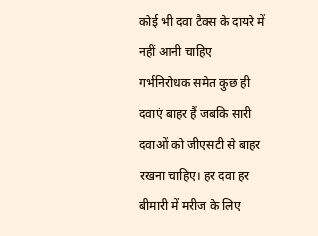कोई भी दवा टैक्स के दायरे में नहीं आनी चाहिए
गर्भनिरोधक समेत कुछ ही दवाएं बाहर हैं जबकि सारी दवाओं को जीएसटी से बाहर रखना चाहिए। हर दवा हर बीमारी में मरीज के लिए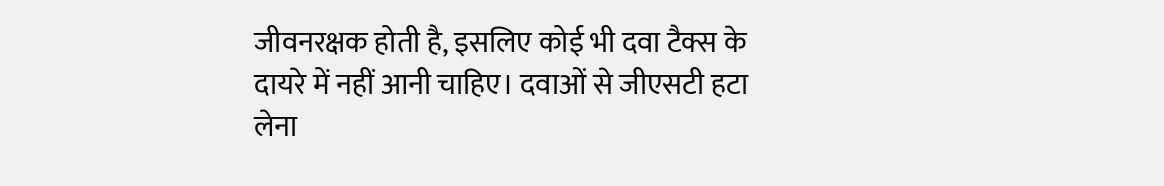जीवनरक्षक होती है, इसलिए कोई भी दवा टैक्स के दायरे में नहीं आनी चाहिए। दवाओं से जीएसटी हटा लेना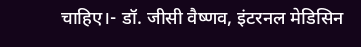चाहिए।- डॉ. जीसी वैष्णव, इंटरनल मेडिसिन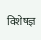विशेषज्ञ